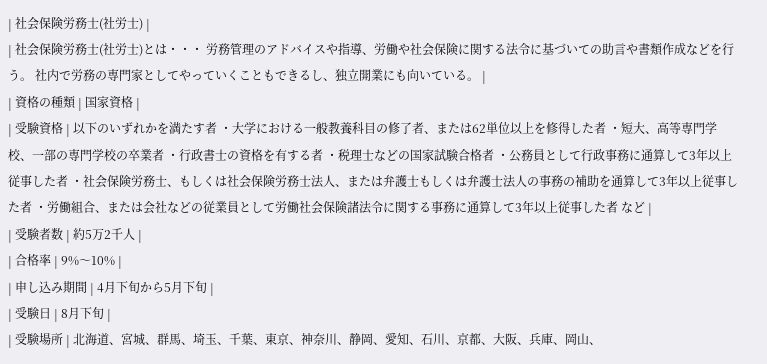| 社会保険労務士(社労士) |
| 社会保険労務士(社労士)とは・・・ 労務管理のアドバイスや指導、労働や社会保険に関する法令に基づいての助言や書類作成などを行う。 社内で労務の専門家としてやっていくこともできるし、独立開業にも向いている。 |
| 資格の種類 | 国家資格 |
| 受験資格 | 以下のいずれかを満たす者 ・大学における一般教養科目の修了者、または62単位以上を修得した者 ・短大、高等専門学校、一部の専門学校の卒業者 ・行政書士の資格を有する者 ・税理士などの国家試験合格者 ・公務員として行政事務に通算して3年以上従事した者 ・社会保険労務士、もしくは社会保険労務士法人、または弁護士もしくは弁護士法人の事務の補助を通算して3年以上従事した者 ・労働組合、または会社などの従業員として労働社会保険諸法令に関する事務に通算して3年以上従事した者 など |
| 受験者数 | 約5万2千人 |
| 合格率 | 9%〜10% |
| 申し込み期間 | 4月下旬から5月下旬 |
| 受験日 | 8月下旬 |
| 受験場所 | 北海道、宮城、群馬、埼玉、千葉、東京、神奈川、静岡、愛知、石川、京都、大阪、兵庫、岡山、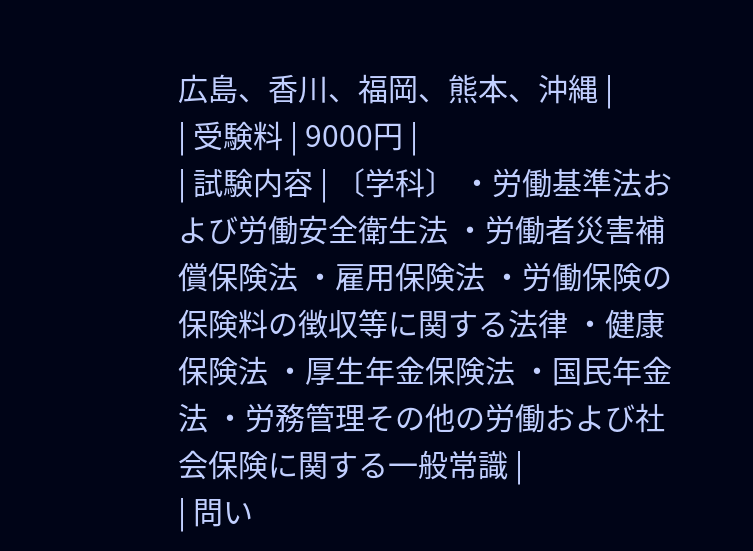広島、香川、福岡、熊本、沖縄 |
| 受験料 | 9000円 |
| 試験内容 | 〔学科〕 ・労働基準法および労働安全衛生法 ・労働者災害補償保険法 ・雇用保険法 ・労働保険の保険料の徴収等に関する法律 ・健康保険法 ・厚生年金保険法 ・国民年金法 ・労務管理その他の労働および社会保険に関する一般常識 |
| 問い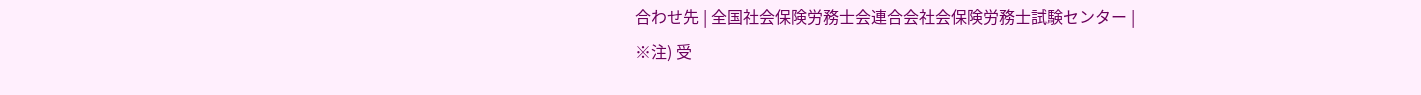合わせ先 | 全国社会保険労務士会連合会社会保険労務士試験センター |
※注) 受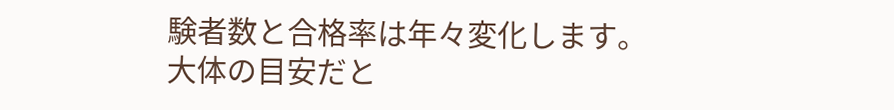験者数と合格率は年々変化します。
大体の目安だと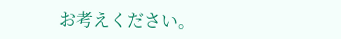お考えください。